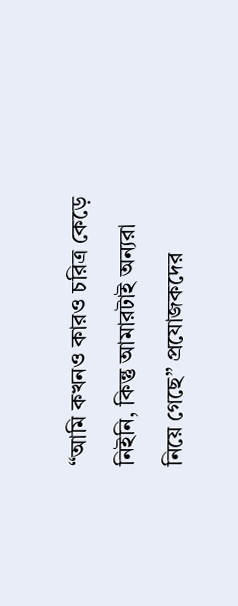“আমি কখনও কারও চরিত্র কেড়ে নিইনি, কিন্তু আমারটাই অন্যরা নিয়ে গেছে” প্রযোজকদের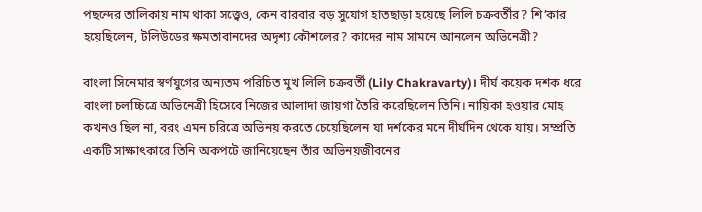পছন্দের তালিকায় নাম থাকা সত্ত্বেও, কেন বারবার বড় সুযোগ হাতছাড়া হয়েছে লিলি চক্রবর্তীর? শি’কার হয়েছিলেন, টলিউডের ক্ষমতাবানদের অদৃশ্য কৌশলের? কাদের নাম সামনে আনলেন অভিনেত্রী?

বাংলা সিনেমার স্বর্ণযুগের অন্যতম পরিচিত মুখ লিলি চক্রবর্তী (Lily Chakravarty)। দীর্ঘ কয়েক দশক ধরে বাংলা চলচ্চিত্রে অভিনেত্রী হিসেবে নিজের আলাদা জায়গা তৈরি করেছিলেন তিনি। নায়িকা হওয়ার মোহ কখনও ছিল না, বরং এমন চরিত্রে অভিনয় করতে চেয়েছিলেন যা দর্শকের মনে দীর্ঘদিন থেকে যায়। সম্প্রতি একটি সাক্ষাৎকারে তিনি অকপটে জানিয়েছেন তাঁর অভিনয়জীবনের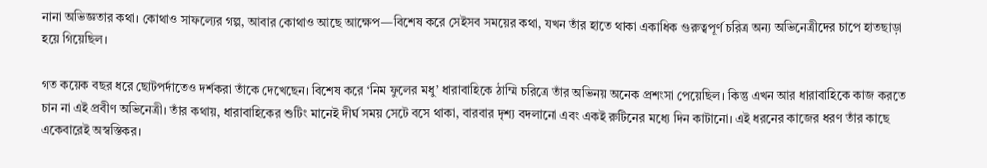নানা অভিজ্ঞতার কথা। কোথাও সাফল্যের গল্প, আবার কোথাও আছে আক্ষেপ—বিশেষ করে সেইসব সময়ের কথা, যখন তাঁর হাতে থাকা একাধিক গুরুত্বপূর্ণ চরিত্র অন্য অভিনেত্রীদের চাপে হাতছাড়া হয়ে গিয়েছিল।

গত কয়েক বছর ধরে ছোটপর্দাতেও দর্শকরা তাঁকে দেখেছেন। বিশেষ করে ‘নিম ফুলের মধু’ ধারাবাহিকে ঠাম্মি চরিত্রে তাঁর অভিনয় অনেক প্রশংসা পেয়েছিল। কিন্তু এখন আর ধারাবাহিকে কাজ করতে চান না এই প্রবীণ অভিনেত্রী। তাঁর কথায়, ধারাবাহিকের শুটিং মানেই দীর্ঘ সময় সেটে বসে থাকা, বারবার দৃশ্য বদলানো এবং একই রুটিনের মধ্যে দিন কাটানো। এই ধরনের কাজের ধরণ তাঁর কাছে একেবারেই অস্বস্তিকর।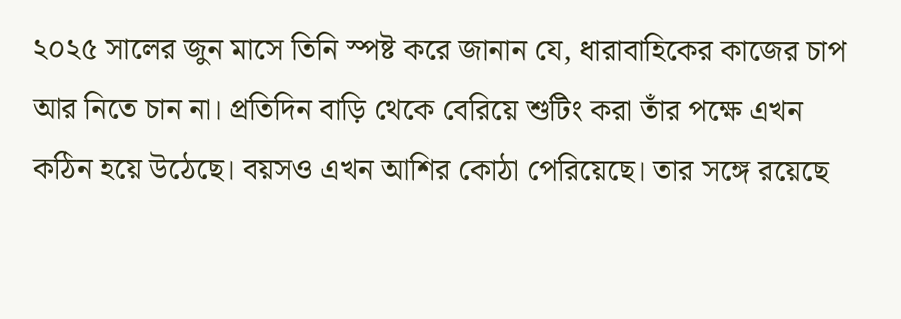২০২৫ সালের জুন মাসে তিনি স্পষ্ট করে জানান যে, ধারাবাহিকের কাজের চাপ আর নিতে চান না। প্রতিদিন বাড়ি থেকে বেরিয়ে শুটিং করা তাঁর পক্ষে এখন কঠিন হয়ে উঠেছে। বয়সও এখন আশির কোঠা পেরিয়েছে। তার সঙ্গে রয়েছে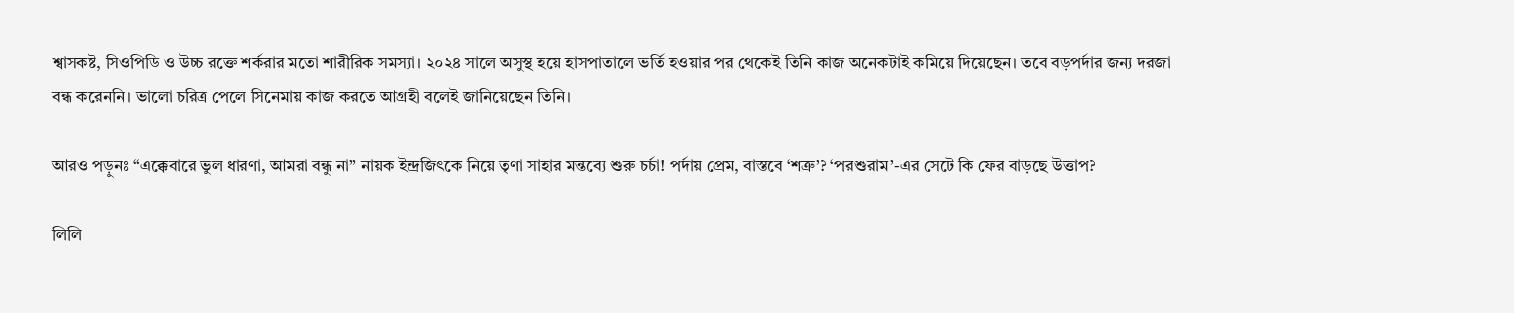শ্বাসকষ্ট, সিওপিডি ও উচ্চ রক্তে শর্করার মতো শারীরিক সমস্যা। ২০২৪ সালে অসুস্থ হয়ে হাসপাতালে ভর্তি হওয়ার পর থেকেই তিনি কাজ অনেকটাই কমিয়ে দিয়েছেন। তবে বড়পর্দার জন্য দরজা বন্ধ করেননি। ভালো চরিত্র পেলে সিনেমায় কাজ করতে আগ্রহী বলেই জানিয়েছেন তিনি।

আরও পড়ুনঃ “এক্কেবারে ভুল ধারণা, আমরা বন্ধু না” নায়ক ইন্দ্রজিৎকে নিয়ে তৃণা সাহার মন্তব্যে শুরু চর্চা! পর্দায় প্রেম, বাস্তবে ‘শত্রু’? ‘পরশুরাম’-এর সেটে কি ফের বাড়ছে উত্তাপ?

লিলি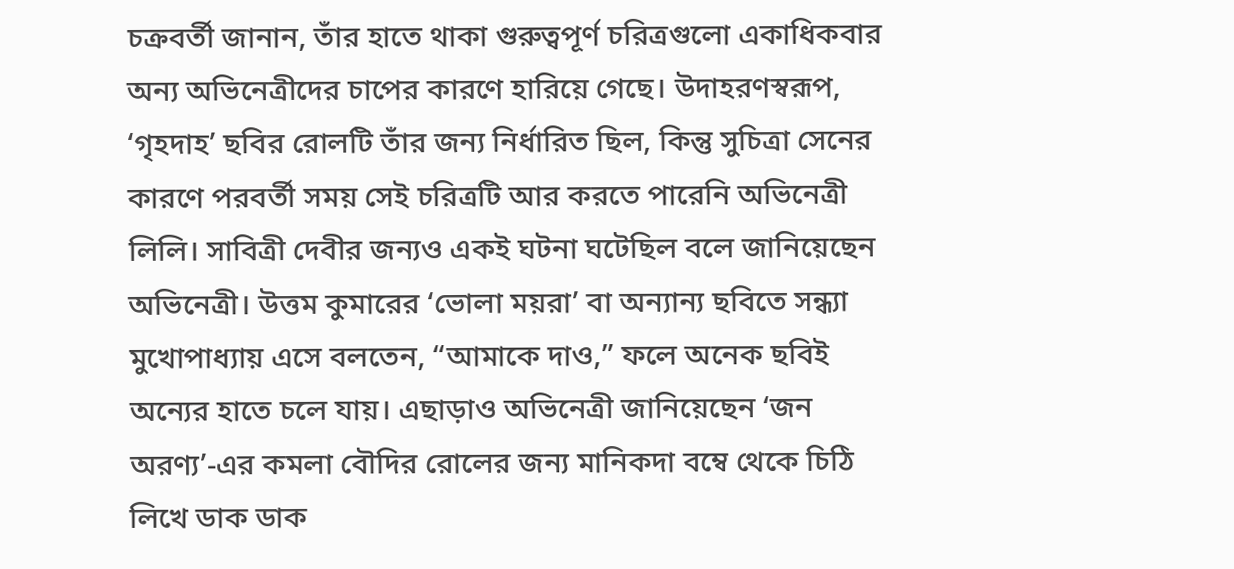চক্রবর্তী জানান, তাঁর হাতে থাকা গুরুত্বপূর্ণ চরিত্রগুলো একাধিকবার অন্য অভিনেত্রীদের চাপের কারণে হারিয়ে গেছে। উদাহরণস্বরূপ, ‘গৃহদাহ’ ছবির রোলটি তাঁর জন্য নির্ধারিত ছিল, কিন্তু সুচিত্রা সেনের কারণে পরবর্তী সময় সেই চরিত্রটি আর করতে পারেনি অভিনেত্রী লিলি। সাবিত্রী দেবীর জন্যও একই ঘটনা ঘটেছিল বলে জানিয়েছেন অভিনেত্রী। উত্তম কুমারের ‘ভোলা ময়রা’ বা অন্যান্য ছবিতে সন্ধ্যা মুখোপাধ্যায় এসে বলতেন, “আমাকে দাও,” ফলে অনেক ছবিই অন্যের হাতে চলে যায়। এছাড়াও অভিনেত্রী জানিয়েছেন ‘জন অরণ্য’-এর কমলা বৌদির রোলের জন্য মানিকদা বম্বে থেকে চিঠি লিখে ডাক ডাক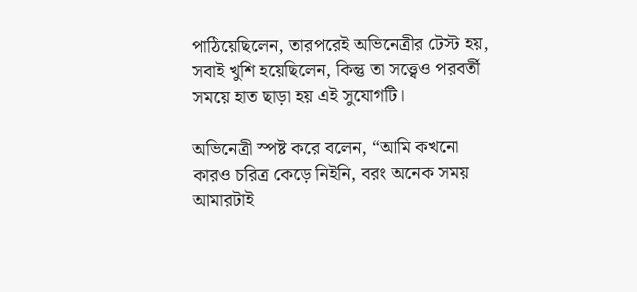পাঠিয়েছিলেন, তারপরেই অভিনেত্রীর টেস্ট হয়, সবাই খুশি হয়েছিলেন, কিন্তু তা সত্ত্বেও পরবর্তী সময়ে হাত ছাড়া হয় এই সুযোগটি।

অভিনেত্রী স্পষ্ট করে বলেন, “আমি কখনো কারও চরিত্র কেড়ে নিইনি, বরং অনেক সময় আমারটাই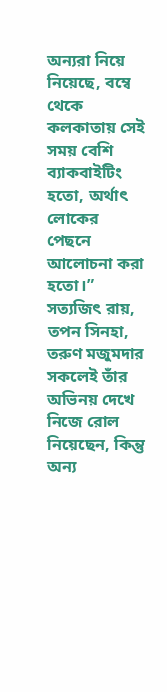অন্যরা নিয়ে নিয়েছে, বম্বে থেকে কলকাতায় সেই সময় বেশি ব্যাকবাইটিং হতো, অর্থাৎ লোকের পেছনে আলোচনা করা হতো।” সত্যজিৎ রায়, তপন সিনহা, তরুণ মজুমদার সকলেই তাঁর অভিনয় দেখে নিজে রোল নিয়েছেন, কিন্তু অন্য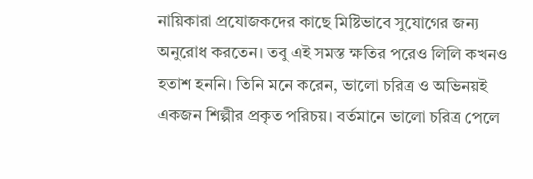নায়িকারা প্রযোজকদের কাছে মিষ্টিভাবে সুযোগের জন্য অনুরোধ করতেন। তবু এই সমস্ত ক্ষতির পরেও লিলি কখনও হতাশ হননি। তিনি মনে করেন, ভালো চরিত্র ও অভিনয়ই একজন শিল্পীর প্রকৃত পরিচয়। বর্তমানে ভালো চরিত্র পেলে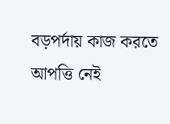বড়পর্দায় কাজ করতে আপত্তি নেই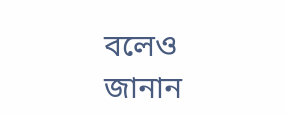বলেও জানান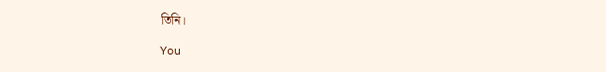তিনি।

You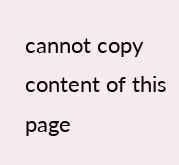cannot copy content of this page